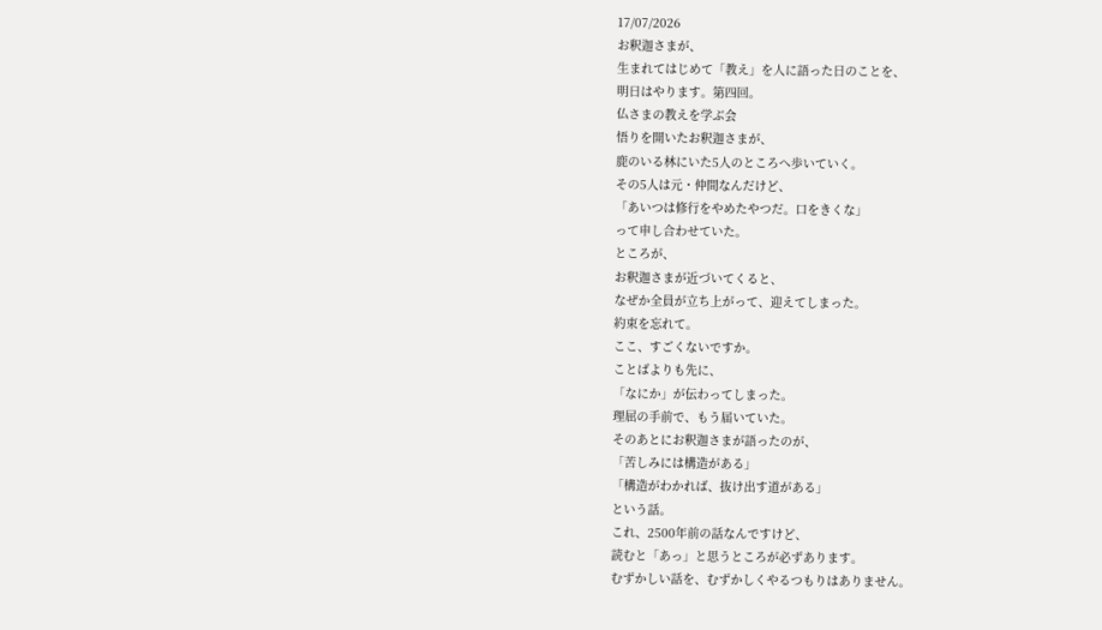17/07/2026
お釈迦さまが、
生まれてはじめて「教え」を人に語った日のことを、
明日はやります。第四回。
仏さまの教えを学ぶ会
悟りを開いたお釈迦さまが、
鹿のいる林にいた5人のところへ歩いていく。
その5人は元・仲間なんだけど、
「あいつは修行をやめたやつだ。口をきくな」
って申し合わせていた。
ところが、
お釈迦さまが近づいてくると、
なぜか全員が立ち上がって、迎えてしまった。
約束を忘れて。
ここ、すごくないですか。
ことばよりも先に、
「なにか」が伝わってしまった。
理屈の手前で、もう届いていた。
そのあとにお釈迦さまが語ったのが、
「苦しみには構造がある」
「構造がわかれば、抜け出す道がある」
という話。
これ、2500年前の話なんですけど、
読むと「あっ」と思うところが必ずあります。
むずかしい話を、むずかしくやるつもりはありません。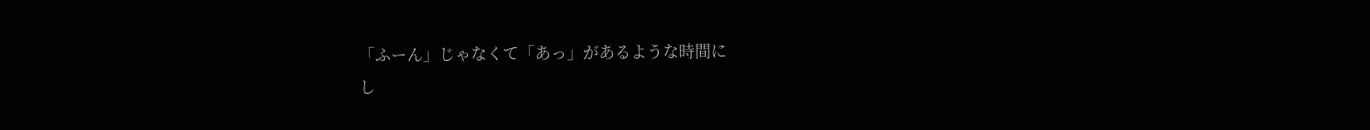「ふーん」じゃなくて「あっ」があるような時間に
し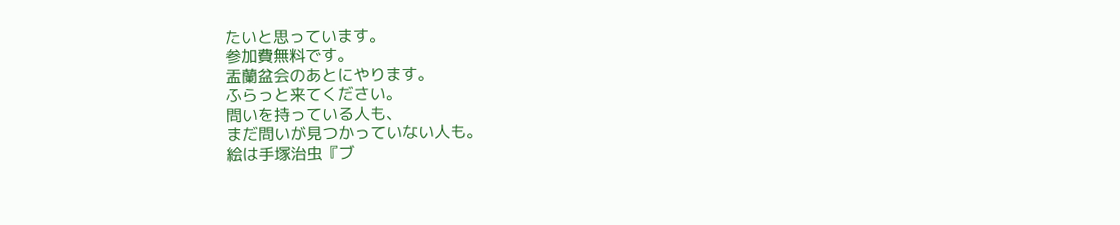たいと思っています。
参加費無料です。
盂蘭盆会のあとにやります。
ふらっと来てください。
問いを持っている人も、
まだ問いが見つかっていない人も。
絵は手塚治虫『ブ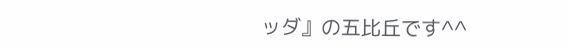ッダ』の五比丘です^^